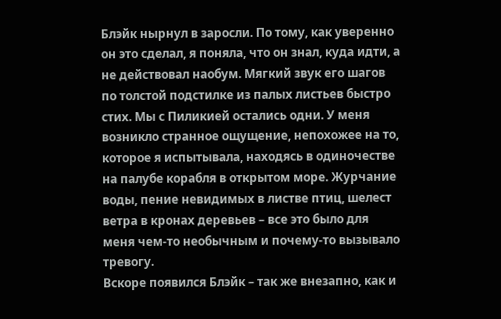Блэйк нырнул в заросли. По тому, как уверенно он это сделал, я поняла, что он знал, куда идти, а не действовал наобум. Мягкий звук его шагов по толстой подстилке из палых листьев быстро стих. Мы с Пиликией остались одни. У меня возникло странное ощущение, непохожее на то, которое я испытывала, находясь в одиночестве на палубе корабля в открытом море. Журчание воды, пение невидимых в листве птиц, шелест ветра в кронах деревьев – все это было для меня чем-то необычным и почему-то вызывало тревогу.
Вскоре появился Блэйк – так же внезапно, как и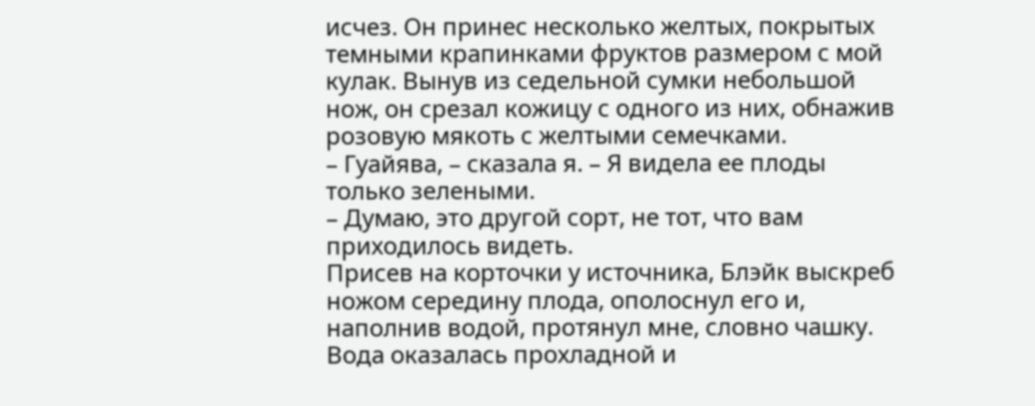исчез. Он принес несколько желтых, покрытых темными крапинками фруктов размером с мой кулак. Вынув из седельной сумки небольшой нож, он срезал кожицу с одного из них, обнажив розовую мякоть с желтыми семечками.
– Гуайява, – сказала я. – Я видела ее плоды только зелеными.
– Думаю, это другой сорт, не тот, что вам приходилось видеть.
Присев на корточки у источника, Блэйк выскреб ножом середину плода, ополоснул его и, наполнив водой, протянул мне, словно чашку. Вода оказалась прохладной и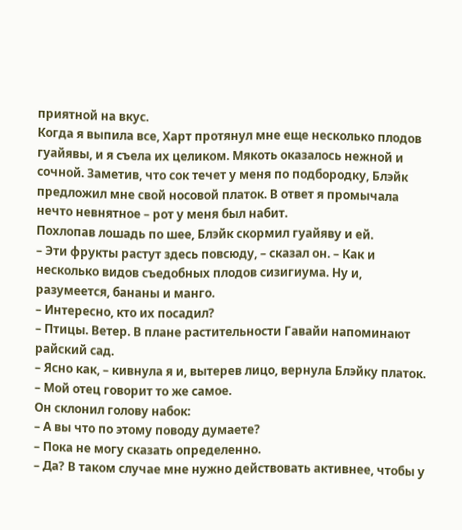приятной на вкус.
Когда я выпила все, Харт протянул мне еще несколько плодов гуайявы, и я съела их целиком. Мякоть оказалось нежной и сочной. Заметив, что сок течет у меня по подбородку, Блэйк предложил мне свой носовой платок. В ответ я промычала нечто невнятное – рот у меня был набит.
Похлопав лошадь по шее, Блэйк скормил гуайяву и ей.
– Эти фрукты растут здесь повсюду, – сказал он. – Как и несколько видов съедобных плодов сизигиума. Ну и, разумеется, бананы и манго.
– Интересно, кто их посадил?
– Птицы. Ветер. В плане растительности Гавайи напоминают райский сад.
– Ясно как, – кивнула я и, вытерев лицо, вернула Блэйку платок. – Мой отец говорит то же самое.
Он склонил голову набок:
– А вы что по этому поводу думаете?
– Пока не могу сказать определенно.
– Да? В таком случае мне нужно действовать активнее, чтобы у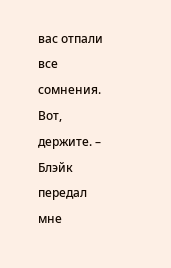вас отпали все сомнения. Вот, держите. – Блэйк передал мне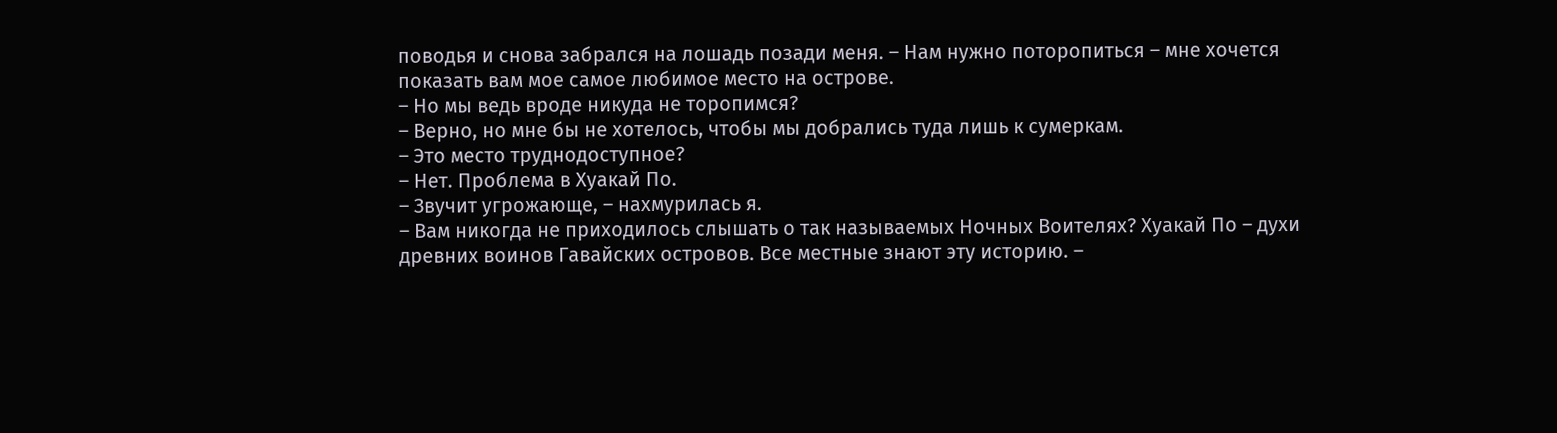поводья и снова забрался на лошадь позади меня. – Нам нужно поторопиться – мне хочется показать вам мое самое любимое место на острове.
– Но мы ведь вроде никуда не торопимся?
– Верно, но мне бы не хотелось, чтобы мы добрались туда лишь к сумеркам.
– Это место труднодоступное?
– Нет. Проблема в Хуакай По.
– Звучит угрожающе, – нахмурилась я.
– Вам никогда не приходилось слышать о так называемых Ночных Воителях? Хуакай По – духи древних воинов Гавайских островов. Все местные знают эту историю. –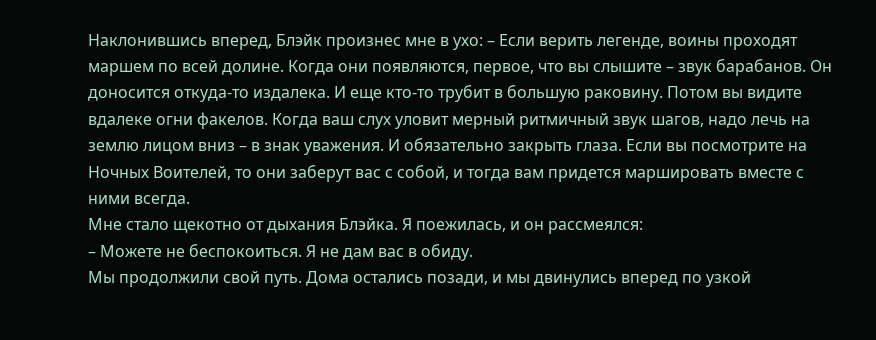Наклонившись вперед, Блэйк произнес мне в ухо: – Если верить легенде, воины проходят маршем по всей долине. Когда они появляются, первое, что вы слышите – звук барабанов. Он доносится откуда-то издалека. И еще кто-то трубит в большую раковину. Потом вы видите вдалеке огни факелов. Когда ваш слух уловит мерный ритмичный звук шагов, надо лечь на землю лицом вниз – в знак уважения. И обязательно закрыть глаза. Если вы посмотрите на Ночных Воителей, то они заберут вас с собой, и тогда вам придется маршировать вместе с ними всегда.
Мне стало щекотно от дыхания Блэйка. Я поежилась, и он рассмеялся:
– Можете не беспокоиться. Я не дам вас в обиду.
Мы продолжили свой путь. Дома остались позади, и мы двинулись вперед по узкой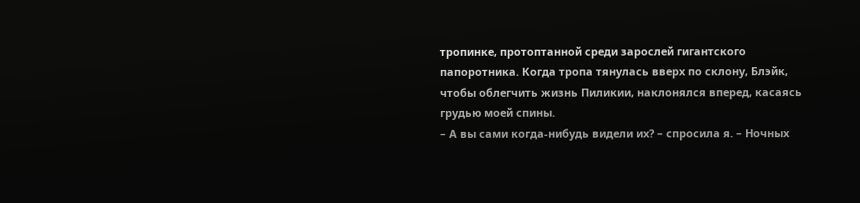тропинке, протоптанной среди зарослей гигантского папоротника. Когда тропа тянулась вверх по склону, Блэйк, чтобы облегчить жизнь Пиликии, наклонялся вперед, касаясь грудью моей спины.
– А вы сами когда-нибудь видели их? – спросила я. – Ночных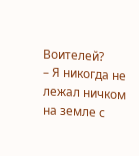Воителей?
– Я никогда не лежал ничком на земле с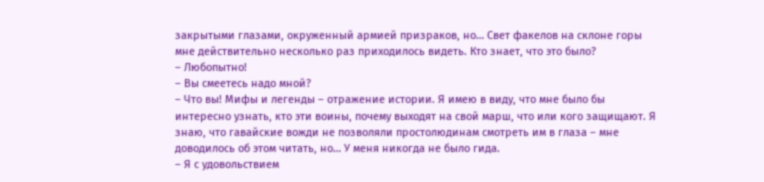закрытыми глазами, окруженный армией призраков, но… Свет факелов на склоне горы мне действительно несколько раз приходилось видеть. Кто знает, что это было?
– Любопытно!
– Вы смеетесь надо мной?
– Что вы! Мифы и легенды – отражение истории. Я имею в виду, что мне было бы интересно узнать, кто эти воины, почему выходят на свой марш, что или кого защищают. Я знаю, что гавайские вожди не позволяли простолюдинам смотреть им в глаза – мне доводилось об этом читать, но… У меня никогда не было гида.
– Я с удовольствием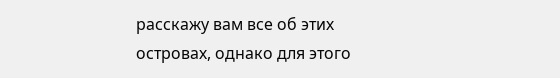расскажу вам все об этих островах, однако для этого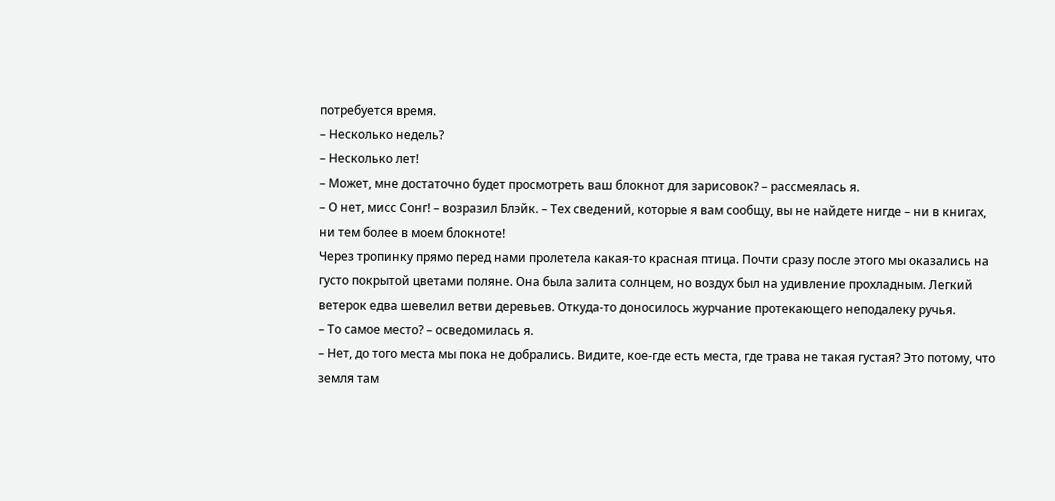потребуется время.
– Несколько недель?
– Несколько лет!
– Может, мне достаточно будет просмотреть ваш блокнот для зарисовок? – рассмеялась я.
– О нет, мисс Сонг! – возразил Блэйк. – Тех сведений, которые я вам сообщу, вы не найдете нигде – ни в книгах, ни тем более в моем блокноте!
Через тропинку прямо перед нами пролетела какая-то красная птица. Почти сразу после этого мы оказались на густо покрытой цветами поляне. Она была залита солнцем, но воздух был на удивление прохладным. Легкий ветерок едва шевелил ветви деревьев. Откуда-то доносилось журчание протекающего неподалеку ручья.
– То самое место? – осведомилась я.
– Нет, до того места мы пока не добрались. Видите, кое-где есть места, где трава не такая густая? Это потому, что земля там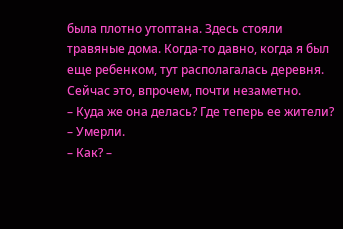была плотно утоптана. Здесь стояли травяные дома. Когда-то давно, когда я был еще ребенком, тут располагалась деревня. Сейчас это, впрочем, почти незаметно.
– Куда же она делась? Где теперь ее жители?
– Умерли.
– Как? –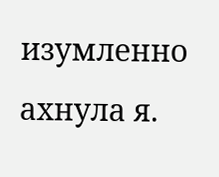изумленно ахнула я.